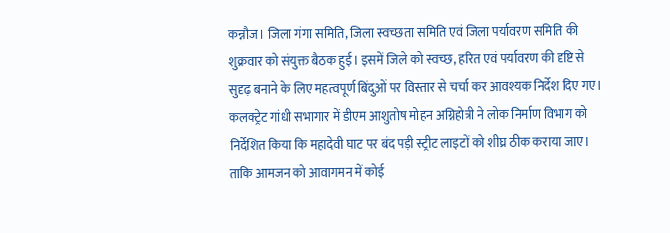कन्नौज। जिला गंगा समिति, जिला स्वच्छता समिति एवं जिला पर्यावरण समिति की शुक्रवार को संयुक्त बैठक हुई। इसमें जिले को स्वच्छ, हरित एवं पर्यावरण की दृष्टि से सुदृढ़ बनाने के लिए महत्वपूर्ण बिंदुओं पर विस्तार से चर्चा कर आवश्यक निर्देश दिए गए।
कलक्ट्रेट गांधी सभागार में डीएम आशुतोष मोहन अग्निहोत्री ने लोक निर्माण विभाग को निर्देशित किया कि महादेवी घाट पर बंद पड़ी स्ट्रीट लाइटों को शीघ्र ठीक कराया जाए। ताकि आमजन को आवागमन में कोई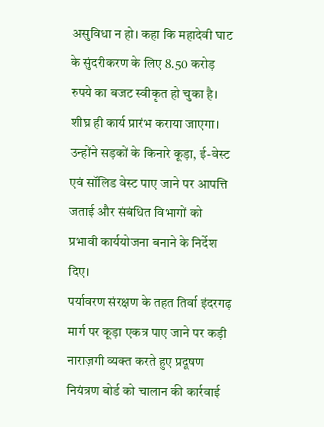असुविधा न हो। कहा कि महादेवी घाट के सुंदरीकरण के लिए 8.50 करोड़ रुपये का बजट स्वीकृत हो चुका है। शीघ्र ही कार्य प्रारंभ कराया जाएगा। उन्होंने सड़कों के किनारे कूड़ा, ई-वेस्ट एवं सॉलिड वेस्ट पाए जाने पर आपत्ति जताई और संबंधित विभागों को प्रभावी कार्ययोजना बनाने के निर्देश दिए।
पर्यावरण संरक्षण के तहत तिर्वा इंदरगढ़ मार्ग पर कूड़ा एकत्र पाए जाने पर कड़ी नाराज़गी व्यक्त करते हुए प्रदूषण नियंत्रण बोर्ड को चालान की कार्रवाई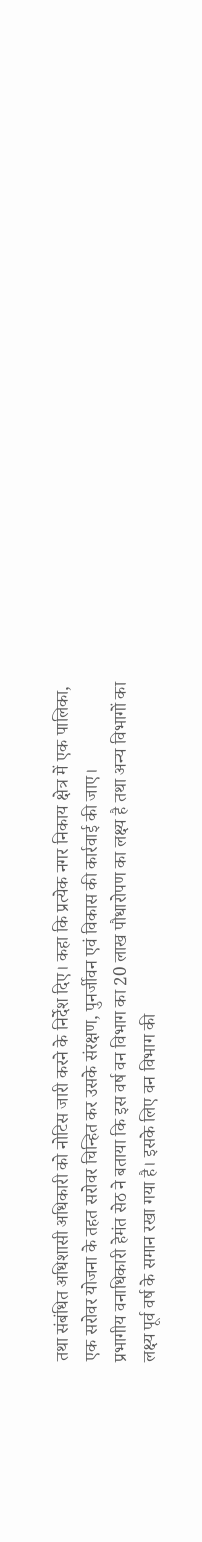तथा संबंधित अधिशासी अधिकारी को नोटिस जारी करने के निर्देश दिए। कहा कि प्रत्येक नगर निकाय क्षेत्र में एक पालिका, एक सरोवर योजना के तहत सरोवर चिन्हित कर उसके संरक्षण, पुनर्जीवन एवं विकास की कार्रवाई की जाए।
प्रभागीय वनाधिकारी हेमंत सेठ ने बताया कि इस वर्ष वन विभाग का 20 लाख पौधारोपण का लक्ष्य है तथा अन्य विभागों का लक्ष्य पूर्व वर्ष के समान रखा गया है। इसके लिए वन विभाग की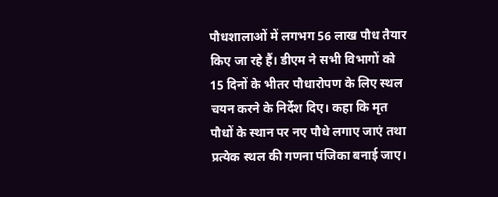पौधशालाओं में लगभग 56 लाख पौध तैयार किए जा रहे हैं। डीएम ने सभी विभागों को 15 दिनों के भीतर पौधारोपण के लिए स्थल चयन करने के निर्देश दिए। कहा कि मृत पौधों के स्थान पर नए पौधे लगाए जाएं तथा प्रत्येक स्थल की गणना पंजिका बनाई जाए।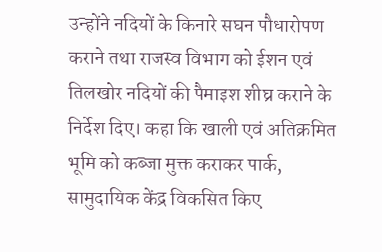उन्होंने नदियों के किनारे सघन पौधारोपण कराने तथा राजस्व विभाग को ईशन एवं तिलखोर नदियों की पैमाइश शीघ्र कराने के निर्देश दिए। कहा कि खाली एवं अतिक्रमित भूमि को कब्जा मुक्त कराकर पार्क, सामुदायिक केंद्र विकसित किए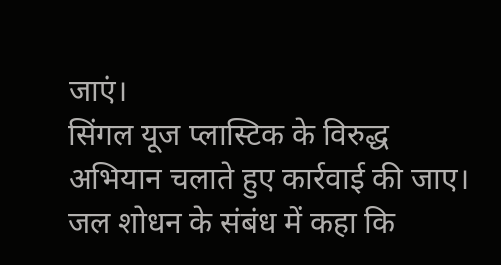जाएं।
सिंगल यूज प्लास्टिक के विरुद्ध अभियान चलाते हुए कार्रवाई की जाए। जल शोधन के संबंध में कहा कि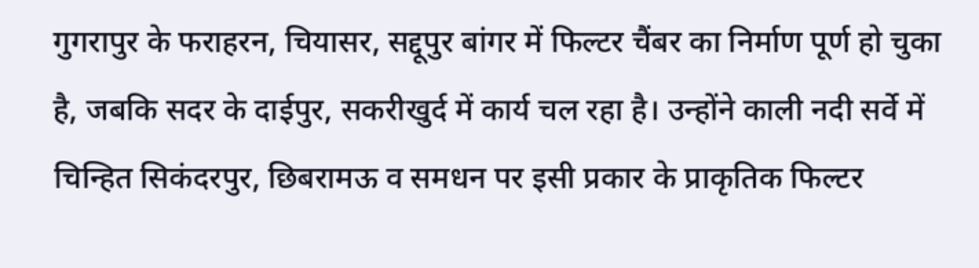गुगरापुर के फराहरन, चियासर, सद्दूपुर बांगर में फिल्टर चैंबर का निर्माण पूर्ण हो चुका है, जबकि सदर के दाईपुर, सकरीखुर्द में कार्य चल रहा है। उन्होंने काली नदी सर्वे में चिन्हित सिकंदरपुर, छिबरामऊ व समधन पर इसी प्रकार के प्राकृतिक फिल्टर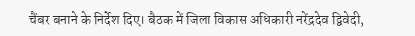चैंबर बनाने के निर्देश दिए। बैठक में जिला विकास अधिकारी नरेंद्रदेव द्विवेदी,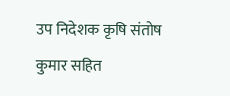उप निदेशक कृषि संतोष कुमार सहित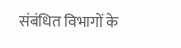संबंधित विभागों के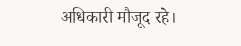अधिकारी मौजूद रहे।